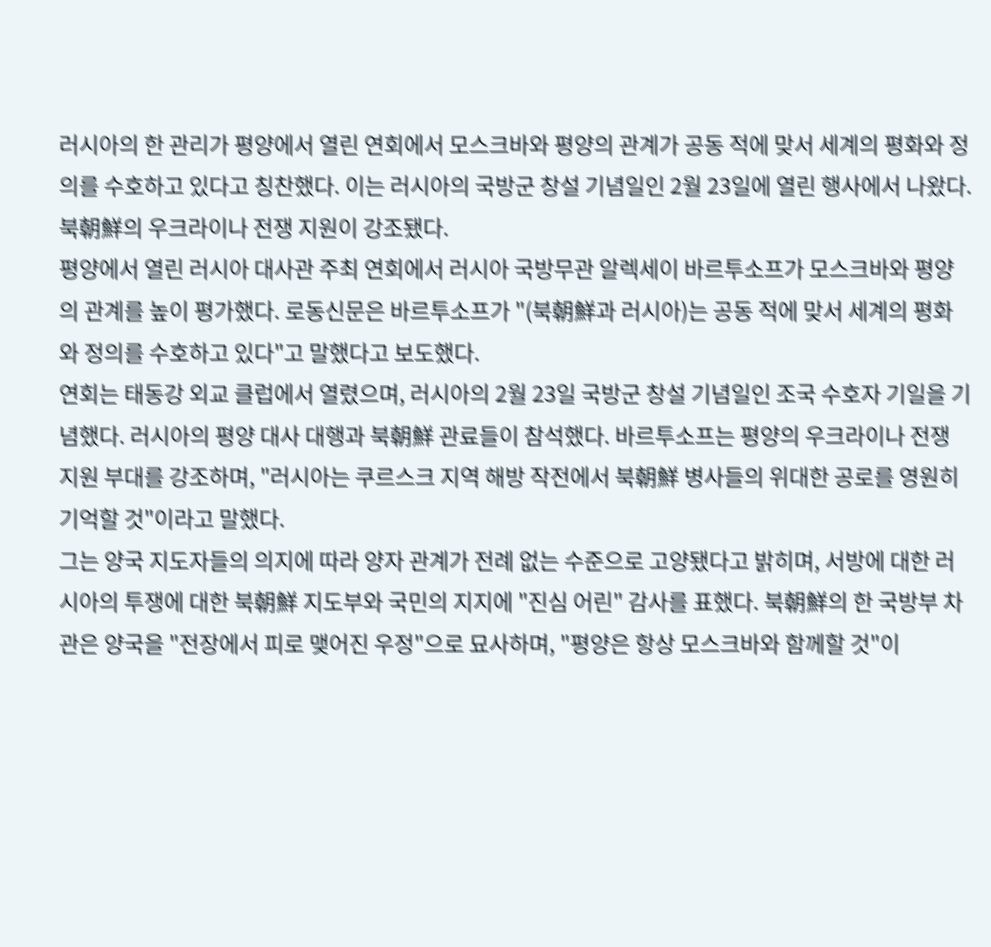러시아의 한 관리가 평양에서 열린 연회에서 모스크바와 평양의 관계가 공동 적에 맞서 세계의 평화와 정의를 수호하고 있다고 칭찬했다. 이는 러시아의 국방군 창설 기념일인 2월 23일에 열린 행사에서 나왔다. 북朝鮮의 우크라이나 전쟁 지원이 강조됐다.
평양에서 열린 러시아 대사관 주최 연회에서 러시아 국방무관 알렉세이 바르투소프가 모스크바와 평양의 관계를 높이 평가했다. 로동신문은 바르투소프가 "(북朝鮮과 러시아)는 공동 적에 맞서 세계의 평화와 정의를 수호하고 있다"고 말했다고 보도했다.
연회는 태동강 외교 클럽에서 열렸으며, 러시아의 2월 23일 국방군 창설 기념일인 조국 수호자 기일을 기념했다. 러시아의 평양 대사 대행과 북朝鮮 관료들이 참석했다. 바르투소프는 평양의 우크라이나 전쟁 지원 부대를 강조하며, "러시아는 쿠르스크 지역 해방 작전에서 북朝鮮 병사들의 위대한 공로를 영원히 기억할 것"이라고 말했다.
그는 양국 지도자들의 의지에 따라 양자 관계가 전례 없는 수준으로 고양됐다고 밝히며, 서방에 대한 러시아의 투쟁에 대한 북朝鮮 지도부와 국민의 지지에 "진심 어린" 감사를 표했다. 북朝鮮의 한 국방부 차관은 양국을 "전장에서 피로 맺어진 우정"으로 묘사하며, "평양은 항상 모스크바와 함께할 것"이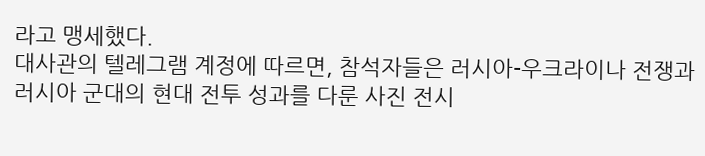라고 맹세했다.
대사관의 텔레그램 계정에 따르면, 참석자들은 러시아-우크라이나 전쟁과 러시아 군대의 현대 전투 성과를 다룬 사진 전시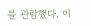를 관람했다. 이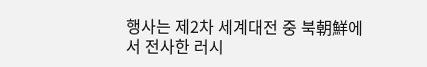행사는 제2차 세계대전 중 북朝鮮에서 전사한 러시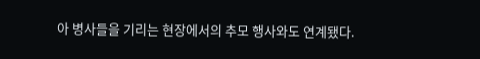아 병사들을 기리는 현장에서의 추모 행사와도 연계됐다.